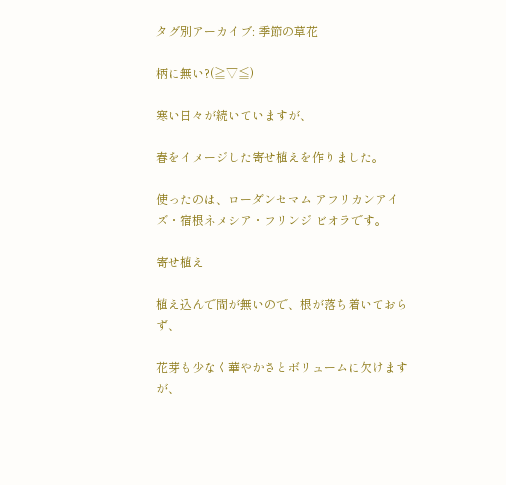タグ別アーカイブ: 季節の草花

柄に無い?(≧▽≦)

寒い日々が続いていますが、

春をイメージした寄せ植えを作りました。

使ったのは、ローダンセマム アフリカンアイズ・宿根ネメシア・フリンジ ビオラです。

寄せ植え

植え込んで間が無いので、根が落ち着いておらず、

花芽も少なく華やかさとボリュームに欠けますが、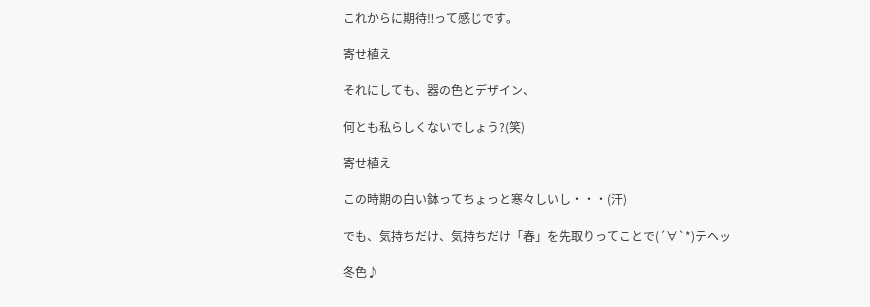これからに期待‼って感じです。

寄せ植え

それにしても、器の色とデザイン、

何とも私らしくないでしょう?(笑)

寄せ植え

この時期の白い鉢ってちょっと寒々しいし・・・(汗)

でも、気持ちだけ、気持ちだけ「春」を先取りってことで(´∀`*)テヘッ

冬色♪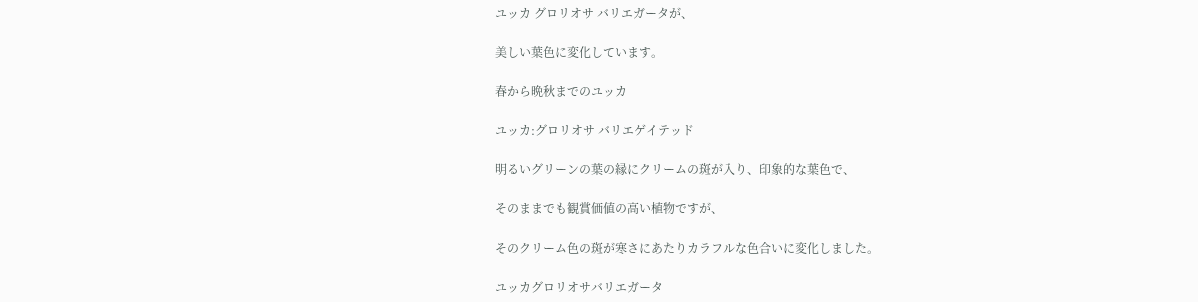ユッカ グロリオサ バリエガータが、

美しい葉色に変化しています。

春から晩秋までのユッカ

ユッカ:グロリオサ バリエゲイテッド

明るいグリーンの葉の縁にクリームの斑が入り、印象的な葉色で、

そのままでも観賞価値の高い植物ですが、

そのクリーム色の斑が寒さにあたりカラフルな色合いに変化しました。

ユッカグロリオサバリエガータ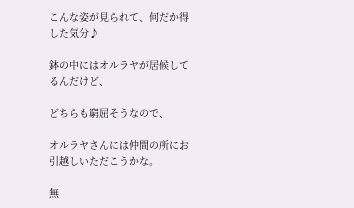こんな姿が見られて、何だか得した気分♪

鉢の中にはオルラヤが居候してるんだけど、

どちらも窮屈そうなので、

オルラヤさんには仲間の所にお引越しいただこうかな。

無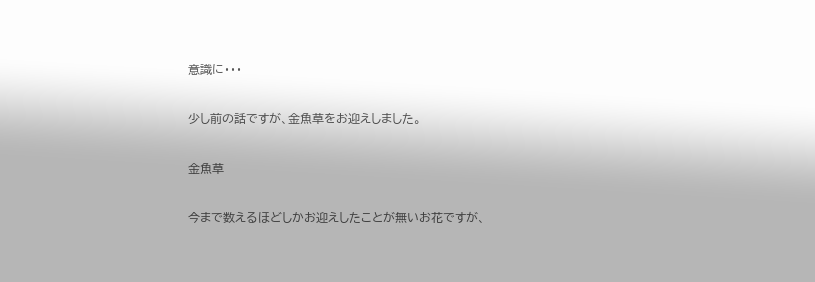意識に・・・

少し前の話ですが、金魚草をお迎えしました。

金魚草

今まで数えるほどしかお迎えしたことが無いお花ですが、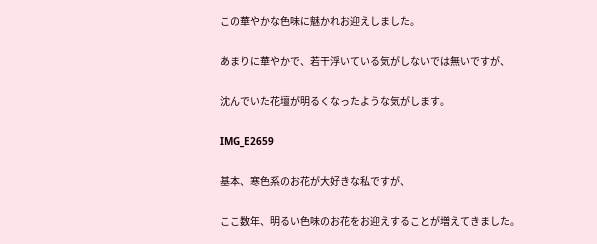この華やかな色味に魅かれお迎えしました。

あまりに華やかで、若干浮いている気がしないでは無いですが、

沈んでいた花壇が明るくなったような気がします。

IMG_E2659

基本、寒色系のお花が大好きな私ですが、

ここ数年、明るい色味のお花をお迎えすることが増えてきました。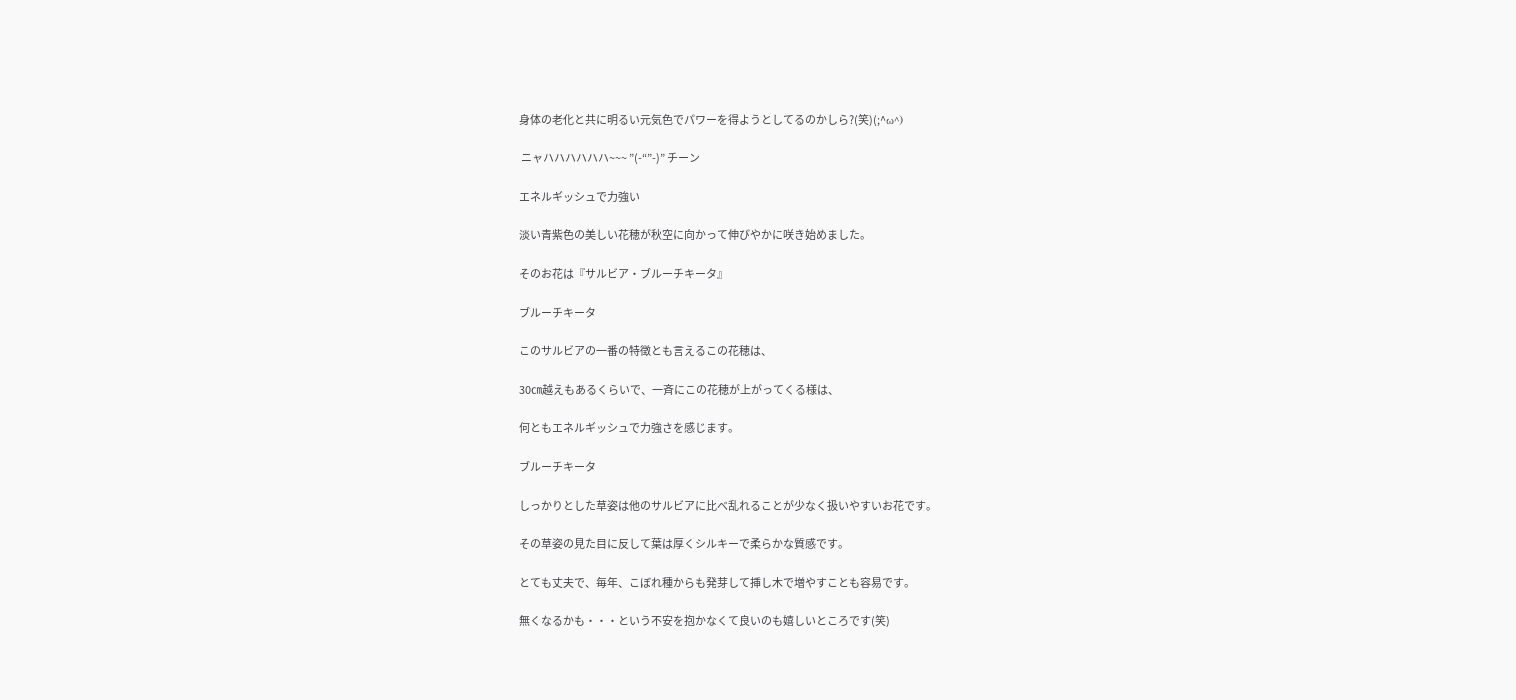身体の老化と共に明るい元気色でパワーを得ようとしてるのかしら?(笑)(;^ω^)

 ニャハハハハハハ~~~ ”(-“”-)” チーン

エネルギッシュで力強い

淡い青紫色の美しい花穂が秋空に向かって伸びやかに咲き始めました。

そのお花は『サルビア・ブルーチキータ』

ブルーチキータ

このサルビアの一番の特徴とも言えるこの花穂は、

30㎝越えもあるくらいで、一斉にこの花穂が上がってくる様は、

何ともエネルギッシュで力強さを感じます。

ブルーチキータ

しっかりとした草姿は他のサルビアに比べ乱れることが少なく扱いやすいお花です。

その草姿の見た目に反して葉は厚くシルキーで柔らかな質感です。

とても丈夫で、毎年、こぼれ種からも発芽して挿し木で増やすことも容易です。

無くなるかも・・・という不安を抱かなくて良いのも嬉しいところです(笑)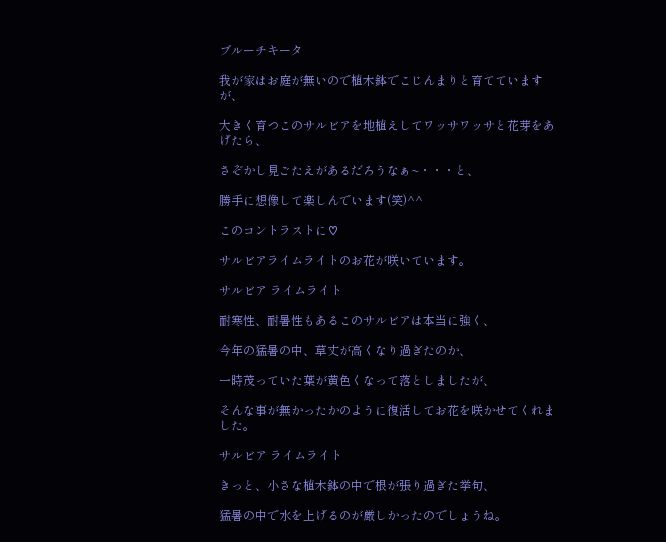ブルーチキータ

我が家はお庭が無いので植木鉢でこじんまりと育てていますが、

大きく育つこのサルビアを地植えしてワッサワッサと花芽をあげたら、

さぞかし見ごたえがあるだろうなぁ~・・・と、

勝手に想像して楽しんでいます(笑)^^

このコントラストに♡

サルビアライムライトのお花が咲いています。

サルビア ライムライト

耐寒性、耐暑性もあるこのサルビアは本当に強く、

今年の猛暑の中、草丈が高くなり過ぎたのか、

一時茂っていた葉が黄色くなって落としましたが、

そんな事が無かったかのように復活してお花を咲かせてくれました。

サルビア ライムライト

きっと、小さな植木鉢の中で根が張り過ぎた挙句、

猛暑の中で水を上げるのが厳しかったのでしょうね。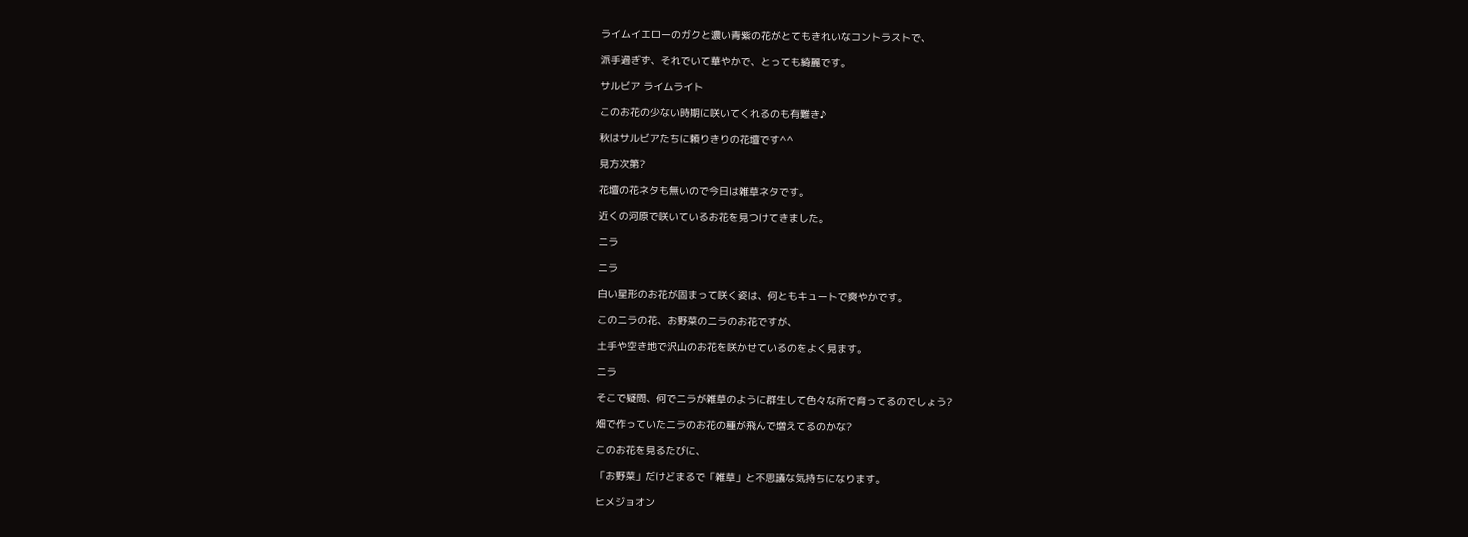ライムイエローのガクと濃い青紫の花がとてもきれいなコントラストで、

派手過ぎず、それでいて華やかで、とっても綺麗です。

サルビア ライムライト

このお花の少ない時期に咲いてくれるのも有難き♪

秋はサルビアたちに頼りきりの花壇です^^

見方次第?

花壇の花ネタも無いので今日は雑草ネタです。

近くの河原で咲いているお花を見つけてきました。

ニラ

ニラ

白い星形のお花が固まって咲く姿は、何ともキュートで爽やかです。

このニラの花、お野菜のニラのお花ですが、

土手や空き地で沢山のお花を咲かせているのをよく見ます。

ニラ

そこで疑問、何でニラが雑草のように群生して色々な所で育ってるのでしょう?

畑で作っていたニラのお花の種が飛んで増えてるのかな?

このお花を見るたびに、

「お野菜」だけどまるで「雑草」と不思議な気持ちになります。

ヒメジョオン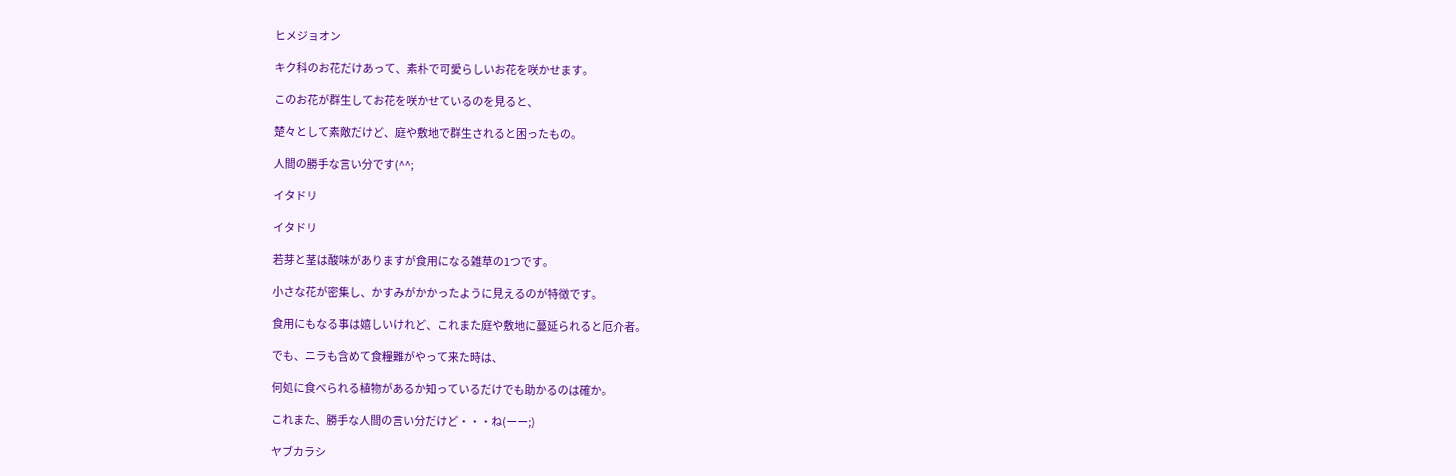ヒメジョオン

キク科のお花だけあって、素朴で可愛らしいお花を咲かせます。

このお花が群生してお花を咲かせているのを見ると、

楚々として素敵だけど、庭や敷地で群生されると困ったもの。

人間の勝手な言い分です(^^;

イタドリ

イタドリ

若芽と茎は酸味がありますが食用になる雑草の1つです。

小さな花が密集し、かすみがかかったように見えるのが特徴です。

食用にもなる事は嬉しいけれど、これまた庭や敷地に蔓延られると厄介者。

でも、ニラも含めて食糧難がやって来た時は、

何処に食べられる植物があるか知っているだけでも助かるのは確か。

これまた、勝手な人間の言い分だけど・・・ね(ーー;)

ヤブカラシ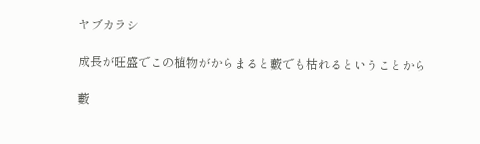ヤブカラシ

成長が旺盛でこの植物がからまると藪でも枯れるということから

藪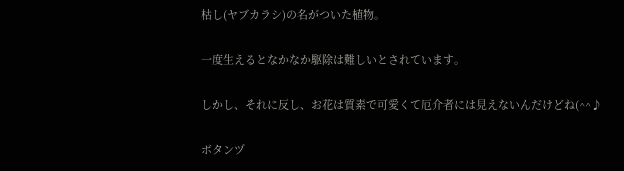枯し(ヤブカラシ)の名がついた植物。

一度生えるとなかなか駆除は難しいとされています。

しかし、それに反し、お花は質素で可愛くて厄介者には見えないんだけどね(^^♪

ボタンヅ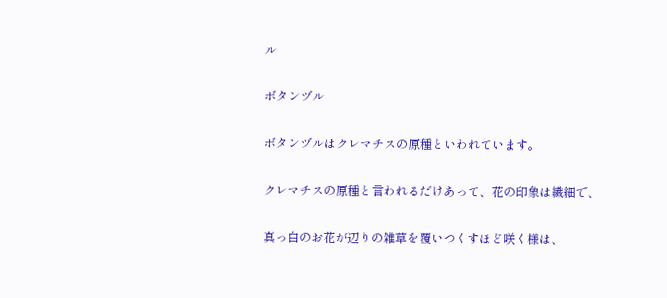ル

ボタンヅル

ボタンヅルはクレマチスの原種といわれています。

クレマチスの原種と言われるだけあって、花の印象は繊細で、

真っ白のお花が辺りの雑草を覆いつくすほど咲く様は、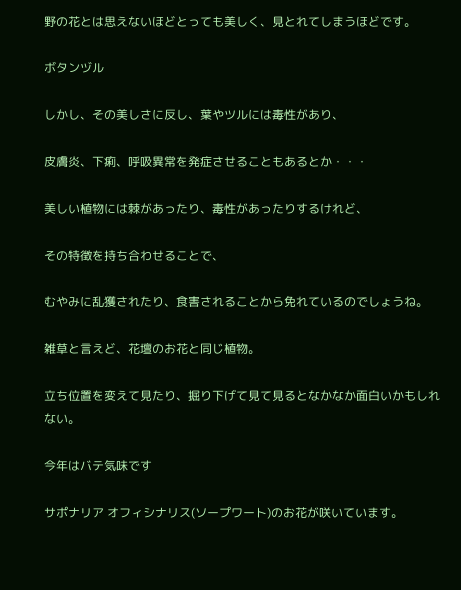野の花とは思えないほどとっても美しく、見とれてしまうほどです。

ボタンヅル

しかし、その美しさに反し、葉やツルには毒性があり、

皮膚炎、下痢、呼吸異常を発症させることもあるとか・・・

美しい植物には棘があったり、毒性があったりするけれど、

その特徴を持ち合わせることで、

むやみに乱獲されたり、食害されることから免れているのでしょうね。

雑草と言えど、花壇のお花と同じ植物。

立ち位置を変えて見たり、掘り下げて見て見るとなかなか面白いかもしれない。

今年はバテ気味です

サポナリア オフィシナリス(ソープワート)のお花が咲いています。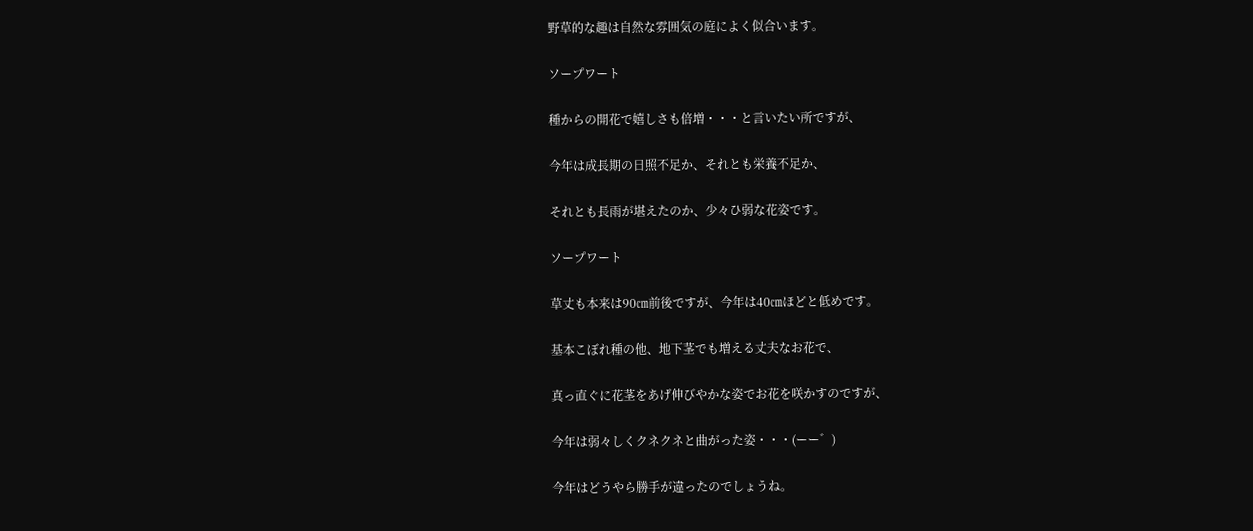野草的な趣は自然な雰囲気の庭によく似合います。

ソープワート

種からの開花で嬉しさも倍増・・・と言いたい所ですが、

今年は成長期の日照不足か、それとも栄養不足か、

それとも長雨が堪えたのか、少々ひ弱な花姿です。

ソープワート

草丈も本来は90㎝前後ですが、今年は40㎝ほどと低めです。

基本こぼれ種の他、地下茎でも増える丈夫なお花で、

真っ直ぐに花茎をあげ伸びやかな姿でお花を咲かすのですが、

今年は弱々しくクネクネと曲がった姿・・・(ーー゛)

今年はどうやら勝手が違ったのでしょうね。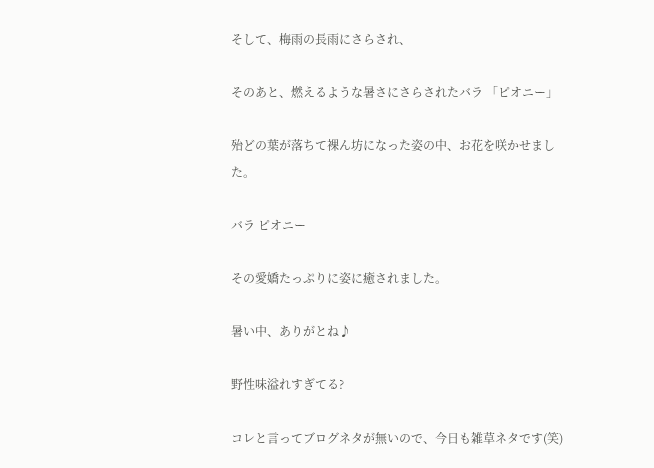そして、梅雨の長雨にさらされ、

そのあと、燃えるような暑さにさらされたバラ 「ピオニー」

殆どの葉が落ちて裸ん坊になった姿の中、お花を咲かせました。

バラ ピオニー

その愛嬌たっぷりに姿に癒されました。

暑い中、ありがとね♪

野性味溢れすぎてる?

コレと言ってブログネタが無いので、今日も雑草ネタです(笑)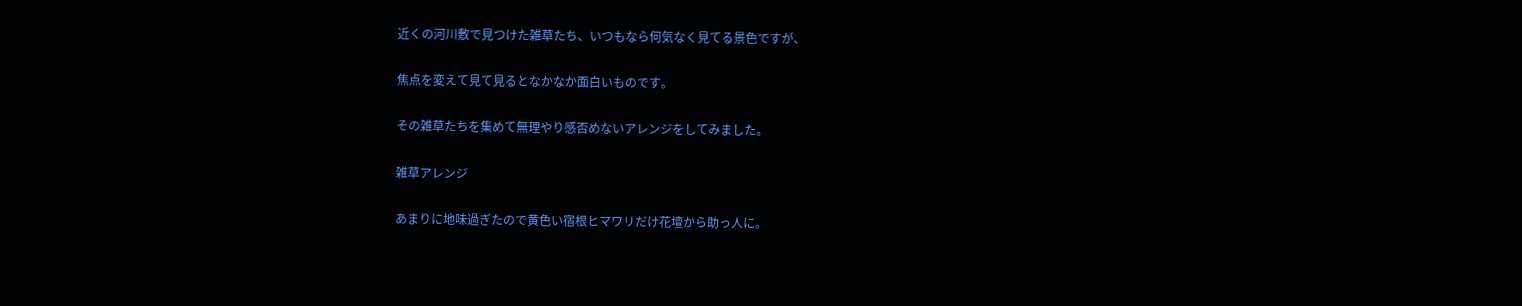近くの河川敷で見つけた雑草たち、いつもなら何気なく見てる景色ですが、

焦点を変えて見て見るとなかなか面白いものです。

その雑草たちを集めて無理やり感否めないアレンジをしてみました。

雑草アレンジ

あまりに地味過ぎたので黄色い宿根ヒマワリだけ花壇から助っ人に。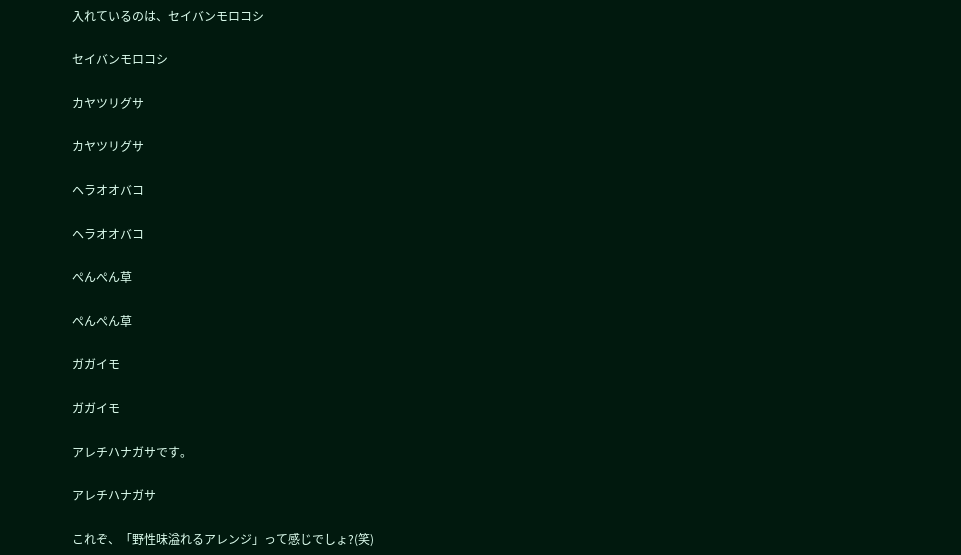入れているのは、セイバンモロコシ

セイバンモロコシ

カヤツリグサ

カヤツリグサ

ヘラオオバコ

ヘラオオバコ

ぺんぺん草

ぺんぺん草

ガガイモ

ガガイモ

アレチハナガサです。

アレチハナガサ

これぞ、「野性味溢れるアレンジ」って感じでしょ?(笑)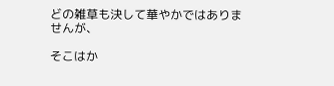どの雑草も決して華やかではありませんが、

そこはか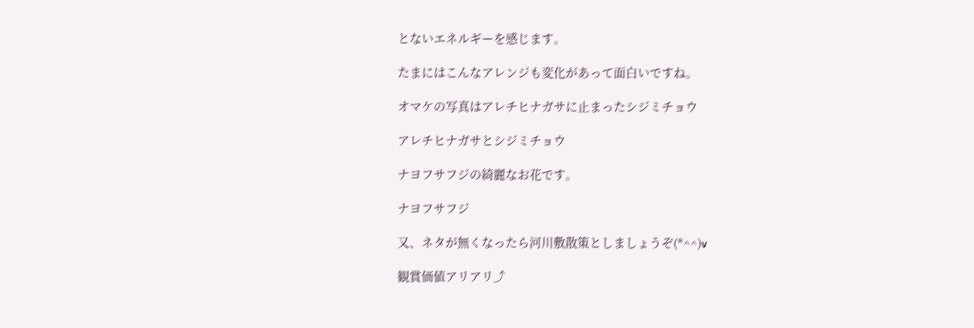とないエネルギーを感じます。

たまにはこんなアレンジも変化があって面白いですね。

オマケの写真はアレチヒナガサに止まったシジミチョウ

アレチヒナガサとシジミチョウ

ナヨフサフジの綺麗なお花です。

ナヨフサフジ

又、ネタが無くなったら河川敷散策としましょうぞ(*^^)v

観賞価値アリアリ⤴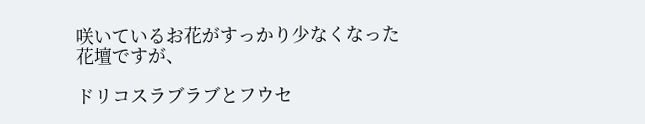咲いているお花がすっかり少なくなった花壇ですが、

ドリコスラブラブとフウセ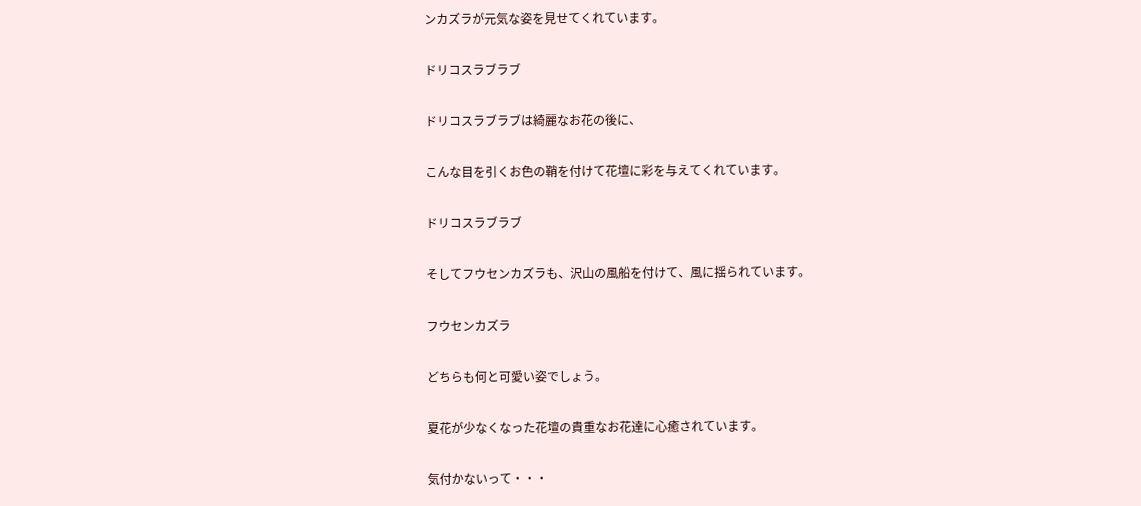ンカズラが元気な姿を見せてくれています。

ドリコスラブラブ

ドリコスラブラブは綺麗なお花の後に、

こんな目を引くお色の鞘を付けて花壇に彩を与えてくれています。

ドリコスラブラブ

そしてフウセンカズラも、沢山の風船を付けて、風に揺られています。

フウセンカズラ

どちらも何と可愛い姿でしょう。

夏花が少なくなった花壇の貴重なお花達に心癒されています。

気付かないって・・・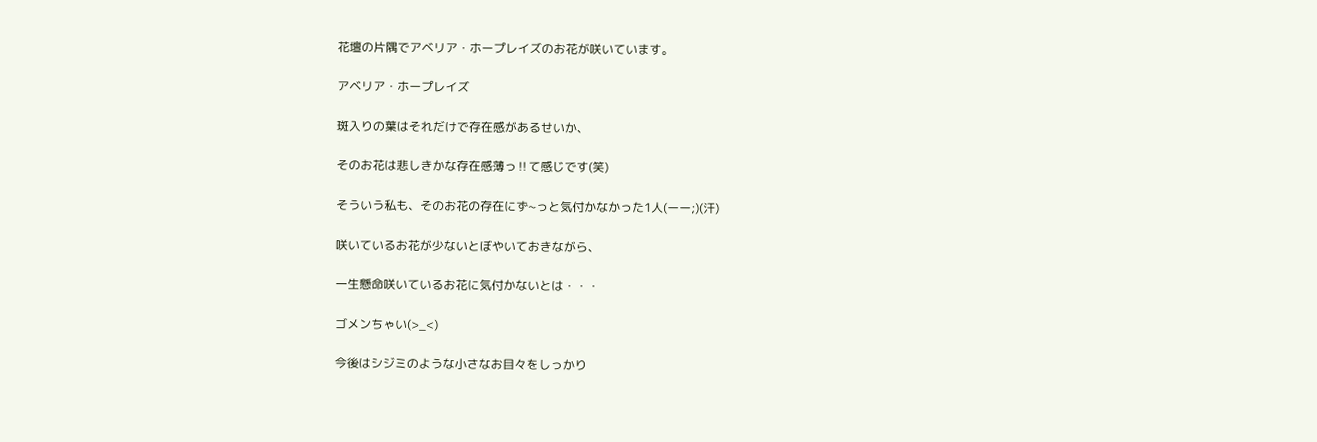花壇の片隅でアベリア・ホープレイズのお花が咲いています。

アベリア・ホープレイズ

斑入りの葉はそれだけで存在感があるせいか、

そのお花は悲しきかな存在感薄っ‼て感じです(笑)

そういう私も、そのお花の存在にず~っと気付かなかった1人(ーー;)(汗)

咲いているお花が少ないとぼやいておきながら、

一生懸命咲いているお花に気付かないとは・・・

ゴメンちゃい(>_<)

今後はシジミのような小さなお目々をしっかり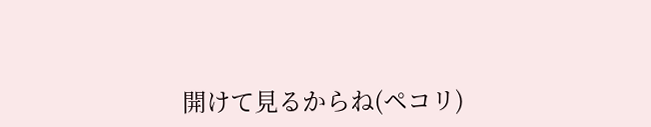開けて見るからね(ペコリ)